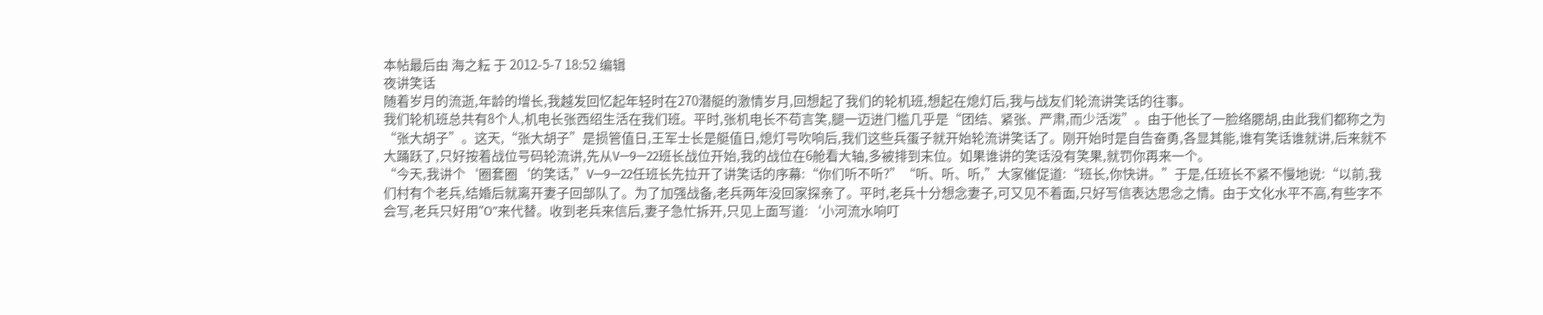本帖最后由 海之耘 于 2012-5-7 18:52 编辑
夜讲笑话
随着岁月的流逝,年龄的增长,我越发回忆起年轻时在270潜艇的激情岁月,回想起了我们的轮机班,想起在熄灯后,我与战友们轮流讲笑话的往事。
我们轮机班总共有8个人,机电长张西绍生活在我们班。平时,张机电长不苟言笑,腿一迈进门槛几乎是“团结、紧张、严肃,而少活泼”。由于他长了一脸络腮胡,由此我们都称之为“张大胡子”。这天,“张大胡子”是损管值日,王军士长是艇值日,熄灯号吹响后,我们这些兵蛋子就开始轮流讲笑话了。刚开始时是自告奋勇,各显其能,谁有笑话谁就讲,后来就不大踊跃了,只好按着战位号码轮流讲,先从V—9—22班长战位开始,我的战位在6舱看大轴,多被排到末位。如果谁讲的笑话没有笑果,就罚你再来一个。
“今天,我讲个‘圈套圈‘的笑话,”V—9—22任班长先拉开了讲笑话的序幕:“你们听不听?”“听、听、听,”大家催促道:“班长,你快讲。”于是,任班长不紧不慢地说:“以前,我们村有个老兵,结婚后就离开妻子回部队了。为了加强战备,老兵两年没回家探亲了。平时,老兵十分想念妻子,可又见不着面,只好写信表达思念之情。由于文化水平不高,有些字不会写,老兵只好用“O”来代替。收到老兵来信后,妻子急忙拆开,只见上面写道:‘小河流水响叮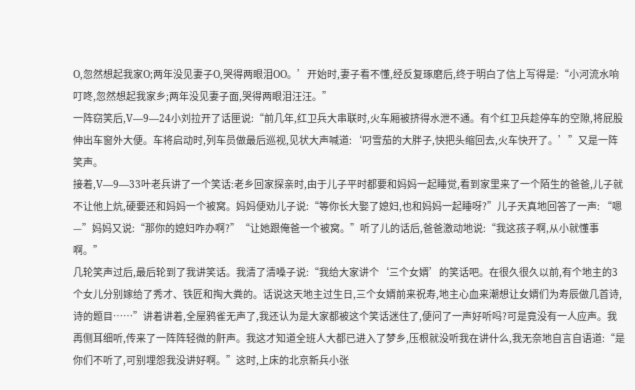O,忽然想起我家O;两年没见妻子O,哭得两眼泪OO。’开始时,妻子看不懂,经反复琢磨后,终于明白了信上写得是:“小河流水响叮咚,忽然想起我家乡;两年没见妻子面,哭得两眼泪汪汪。”
一阵窃笑后,V—9—24小刘拉开了话匣说:“前几年,红卫兵大串联时,火车厢被挤得水泄不通。有个红卫兵趁停车的空隙,将屁股伸出车窗外大便。车将启动时,列车员做最后巡视,见状大声喊道:‘叼雪茄的大胖子,快把头缩回去,火车快开了。’”又是一阵笑声。
接着,V—9—33叶老兵讲了一个笑话:老乡回家探亲时,由于儿子平时都要和妈妈一起睡觉,看到家里来了一个陌生的爸爸,儿子就不让他上炕,硬要还和妈妈一个被窝。妈妈便劝儿子说:“等你长大娶了媳妇,也和妈妈一起睡呀?”儿子天真地回答了一声: “嗯—”妈妈又说:“那你的媳妇咋办啊?”“让她跟俺爸一个被窝。”听了儿的话后,爸爸激动地说:“我这孩子啊,从小就懂事啊。”
几轮笑声过后,最后轮到了我讲笑话。我清了清嗓子说:“我给大家讲个‘三个女婿’的笑话吧。在很久很久以前,有个地主的3个女儿分别嫁给了秀才、铁匠和掏大粪的。话说这天地主过生日,三个女婿前来祝寿,地主心血来潮想让女婿们为寿辰做几首诗,诗的题目……”讲着讲着,全屋鸦雀无声了,我还认为是大家都被这个笑话迷住了,便问了一声好听吗?可是竟没有一人应声。我再侧耳细听,传来了一阵阵轻微的鼾声。我这才知道全班人大都已进入了梦乡,压根就没听我在讲什么,我无奈地自言自语道:“是你们不听了,可别埋怨我没讲好啊。”这时,上床的北京新兵小张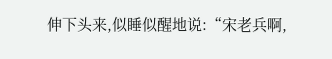伸下头来,似睡似醒地说:“宋老兵啊,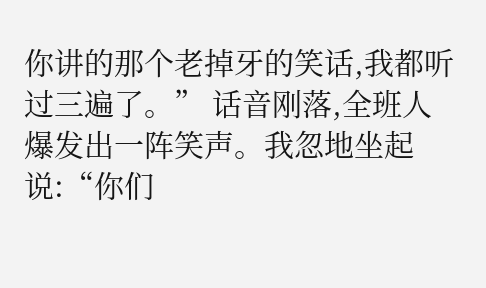你讲的那个老掉牙的笑话,我都听过三遍了。” 话音刚落,全班人爆发出一阵笑声。我忽地坐起说:“你们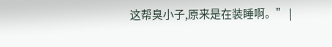这帮臭小子,原来是在装睡啊。” |